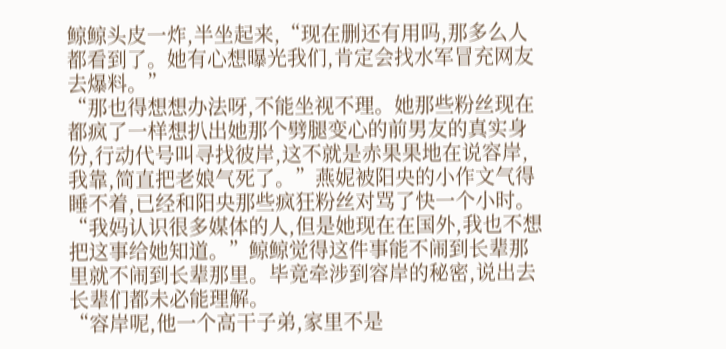鲸鲸头皮一炸,半坐起来,“现在删还有用吗,那多么人都看到了。她有心想曝光我们,肯定会找水军冒充网友去爆料。”
“那也得想想办法呀,不能坐视不理。她那些粉丝现在都疯了一样想扒出她那个劈腿变心的前男友的真实身份,行动代号叫寻找彼岸,这不就是赤果果地在说容岸,我靠,简直把老娘气死了。”燕妮被阳央的小作文气得睡不着,已经和阳央那些疯狂粉丝对骂了快一个小时。
“我妈认识很多媒体的人,但是她现在在国外,我也不想把这事给她知道。”鲸鲸觉得这件事能不闹到长辈那里就不闹到长辈那里。毕竟牵涉到容岸的秘密,说出去长辈们都未必能理解。
“容岸呢,他一个高干子弟,家里不是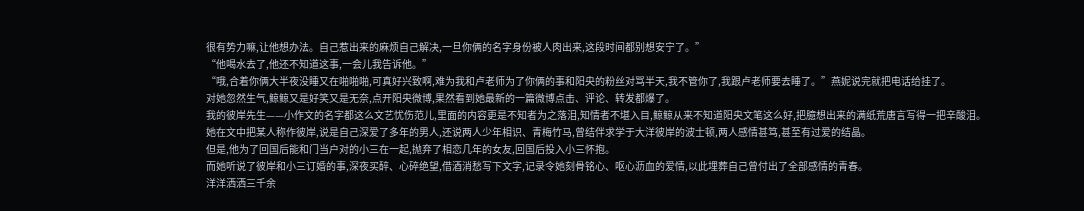很有势力嘛,让他想办法。自己惹出来的麻烦自己解决,一旦你俩的名字身份被人肉出来,这段时间都别想安宁了。”
“他喝水去了,他还不知道这事,一会儿我告诉他。”
“哦,合着你俩大半夜没睡又在啪啪啪,可真好兴致啊,难为我和卢老师为了你俩的事和阳央的粉丝对骂半天,我不管你了,我跟卢老师要去睡了。”燕妮说完就把电话给挂了。
对她忽然生气,鲸鲸又是好笑又是无奈,点开阳央微博,果然看到她最新的一篇微博点击、评论、转发都爆了。
我的彼岸先生——小作文的名字都这么文艺忧伤范儿,里面的内容更是不知者为之落泪,知情者不堪入目,鲸鲸从来不知道阳央文笔这么好,把臆想出来的满纸荒唐言写得一把辛酸泪。
她在文中把某人称作彼岸,说是自己深爱了多年的男人,还说两人少年相识、青梅竹马,曾结伴求学于大洋彼岸的波士顿,两人感情甚笃,甚至有过爱的结晶。
但是,他为了回国后能和门当户对的小三在一起,抛弃了相恋几年的女友,回国后投入小三怀抱。
而她听说了彼岸和小三订婚的事,深夜买醉、心碎绝望,借酒消愁写下文字,记录令她刻骨铭心、呕心沥血的爱情,以此埋葬自己曾付出了全部感情的青春。
洋洋洒洒三千余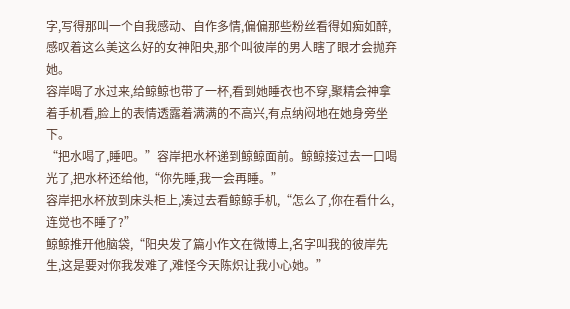字,写得那叫一个自我感动、自作多情,偏偏那些粉丝看得如痴如醉,感叹着这么美这么好的女神阳央,那个叫彼岸的男人瞎了眼才会抛弃她。
容岸喝了水过来,给鲸鲸也带了一杯,看到她睡衣也不穿,聚精会神拿着手机看,脸上的表情透露着满满的不高兴,有点纳闷地在她身旁坐下。
“把水喝了,睡吧。”容岸把水杯递到鲸鲸面前。鲸鲸接过去一口喝光了,把水杯还给他,“你先睡,我一会再睡。”
容岸把水杯放到床头柜上,凑过去看鲸鲸手机,“怎么了,你在看什么,连觉也不睡了?”
鲸鲸推开他脑袋,“阳央发了篇小作文在微博上,名字叫我的彼岸先生,这是要对你我发难了,难怪今天陈炽让我小心她。”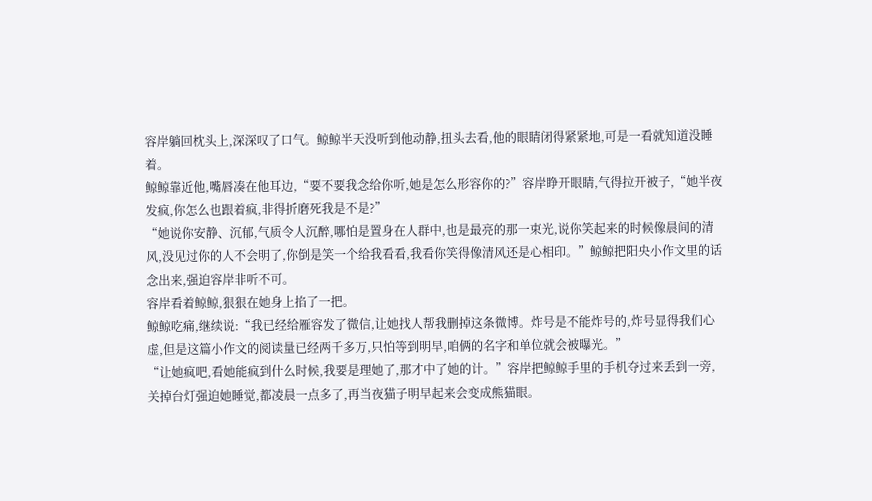容岸躺回枕头上,深深叹了口气。鲸鲸半天没听到他动静,扭头去看,他的眼睛闭得紧紧地,可是一看就知道没睡着。
鲸鲸靠近他,嘴唇凑在他耳边,“要不要我念给你听,她是怎么形容你的?”容岸睁开眼睛,气得拉开被子,“她半夜发疯,你怎么也跟着疯,非得折磨死我是不是?”
“她说你安静、沉郁,气质令人沉醉,哪怕是置身在人群中,也是最亮的那一束光,说你笑起来的时候像晨间的清风,没见过你的人不会明了,你倒是笑一个给我看看,我看你笑得像清风还是心相印。”鲸鲸把阳央小作文里的话念出来,强迫容岸非听不可。
容岸看着鲸鲸,狠狠在她身上掐了一把。
鲸鲸吃痛,继续说:“我已经给雁容发了微信,让她找人帮我删掉这条微博。炸号是不能炸号的,炸号显得我们心虚,但是这篇小作文的阅读量已经两千多万,只怕等到明早,咱俩的名字和单位就会被曝光。”
“让她疯吧,看她能疯到什么时候,我要是理她了,那才中了她的计。”容岸把鲸鲸手里的手机夺过来丢到一旁,关掉台灯强迫她睡觉,都凌晨一点多了,再当夜猫子明早起来会变成熊猫眼。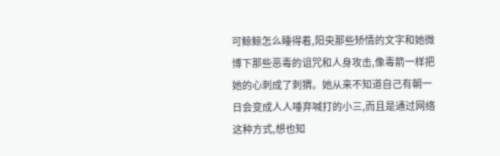可鲸鲸怎么睡得着,阳央那些矫情的文字和她微博下那些恶毒的诅咒和人身攻击,像毒箭一样把她的心刺成了刺猬。她从来不知道自己有朝一日会变成人人唾弃喊打的小三,而且是通过网络这种方式,想也知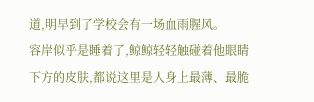道,明早到了学校会有一场血雨腥风。
容岸似乎是睡着了,鲸鲸轻轻触碰着他眼睛下方的皮肤,都说这里是人身上最薄、最脆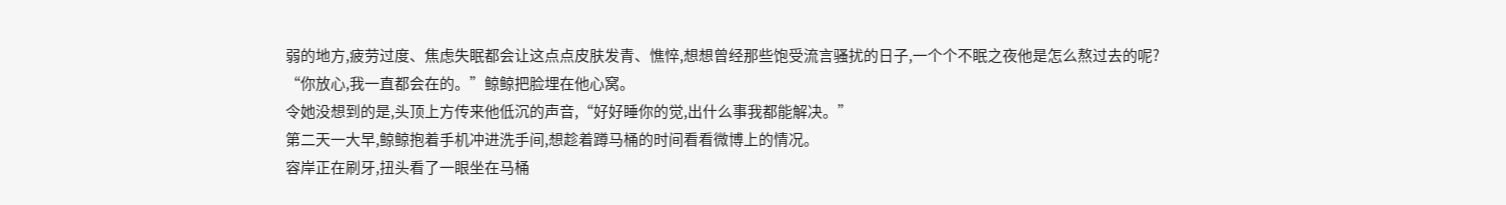弱的地方,疲劳过度、焦虑失眠都会让这点点皮肤发青、憔悴,想想曾经那些饱受流言骚扰的日子,一个个不眠之夜他是怎么熬过去的呢?
“你放心,我一直都会在的。”鲸鲸把脸埋在他心窝。
令她没想到的是,头顶上方传来他低沉的声音,“好好睡你的觉,出什么事我都能解决。”
第二天一大早,鲸鲸抱着手机冲进洗手间,想趁着蹲马桶的时间看看微博上的情况。
容岸正在刷牙,扭头看了一眼坐在马桶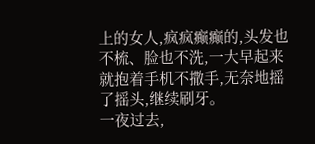上的女人,疯疯癫癫的,头发也不梳、脸也不洗,一大早起来就抱着手机不撒手,无奈地摇了摇头,继续刷牙。
一夜过去,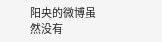阳央的微博虽然没有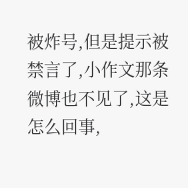被炸号,但是提示被禁言了,小作文那条微博也不见了,这是怎么回事,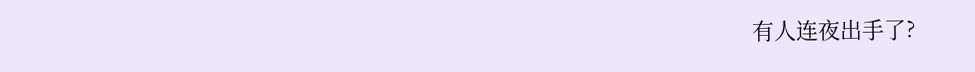有人连夜出手了?